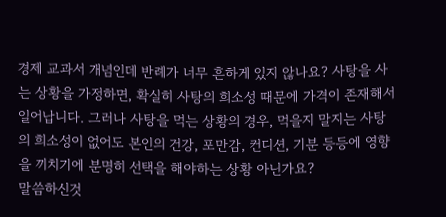경제 교과서 개념인데 반례가 너무 흔하게 있지 않나요? 사탕을 사는 상황을 가정하면, 확실히 사탕의 희소성 때문에 가격이 존재해서 일어납니다. 그러나 사탕을 먹는 상황의 경우, 먹을지 말지는 사탕의 희소성이 없어도 본인의 건강, 포만감, 컨디션, 기분 등등에 영향을 끼치기에 분명히 선택을 해야하는 상황 아닌가요?
말씀하신것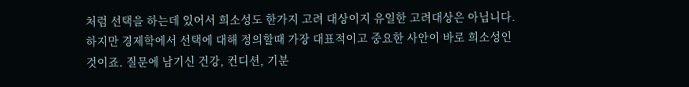처럼 선택을 하는데 있어서 희소성도 한가지 고려 대상이지 유일한 고려대상은 아닙니다. 하지만 경제학에서 선택에 대해 정의할때 가장 대표적이고 중요한 사안이 바로 희소성인 것이죠. 질문에 남기신 건강, 컨디션, 기분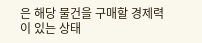은 해당 물건을 구매할 경제력이 있는 상태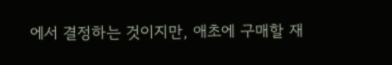에서 결정하는 것이지만, 애초에 구매할 재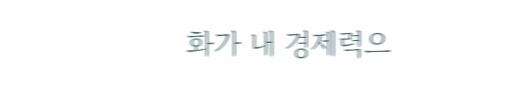화가 내 경제력으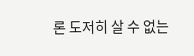론 도저히 살 수 없는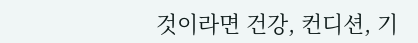것이라면 건강, 컨디션, 기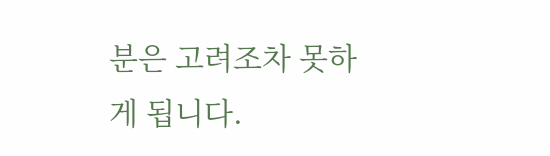분은 고려조차 못하게 됩니다.